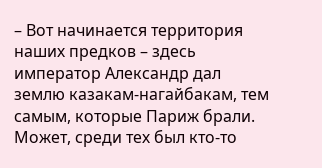– Вот начинается территория наших предков – здесь император Александр дал землю казакам-нагайбакам, тем самым, которые Париж брали. Может, среди тех был кто-то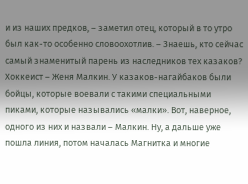и из наших предков, – заметил отец, который в то утро был как-то особенно словоохотлив. – Знаешь, кто сейчас самый знаменитый парень из наследников тех казаков? Хоккеист – Женя Малкин. У казаков-нагайбаков были бойцы, которые воевали с такими специальными пиками, которые назывались «малки». Вот, наверное, одного из них и назвали – Малкин. Ну, а дальше уже пошла линия, потом началась Магнитка и многие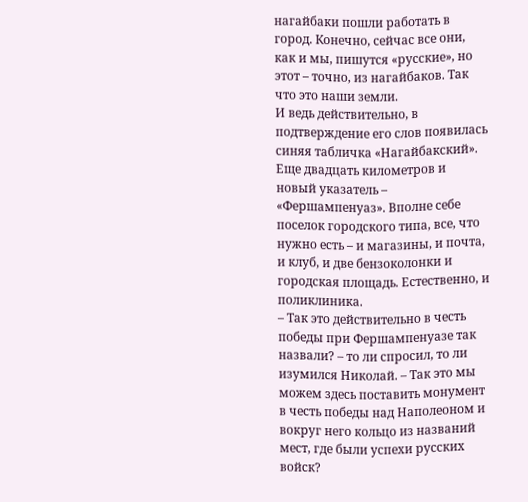нагайбаки пошли работать в город. Конечно, сейчас все они, как и мы, пишутся «русские», но этот – точно, из нагайбаков. Так что это наши земли.
И ведь действительно, в подтверждение его слов появилась синяя табличка «Нагайбакский». Еще двадцать километров и новый указатель – «Фершампенуаз». Вполне себе поселок городского типа, все, что нужно есть – и магазины, и почта, и клуб, и две бензоколонки и городская площадь. Естественно, и поликлиника.
– Так это действительно в честь победы при Фершампенуазе так назвали? – то ли спросил, то ли изумился Николай. – Так это мы можем здесь поставить монумент в честь победы над Наполеоном и вокруг него кольцо из названий мест, где были успехи русских войск?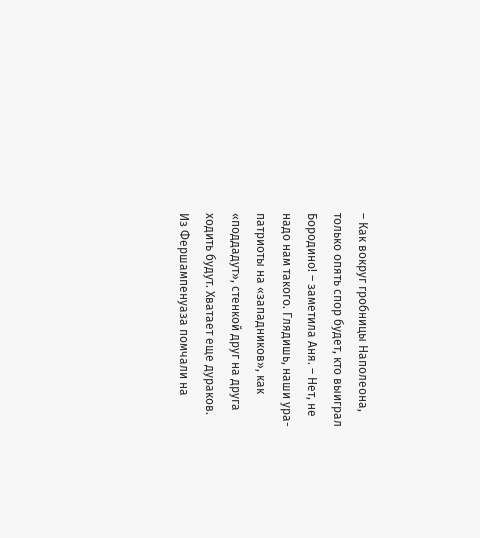– Как вокруг гробницы Наполеона, только опять спор будет, кто выиграл Бородино! – заметила Аня. – Нет, не надо нам такого. Глядишь, наши ура-патриоты на «западников», как «поддадут», стенкой друг на друга ходить будут. Хватает еще дураков.
Из Фершампенуаза помчали на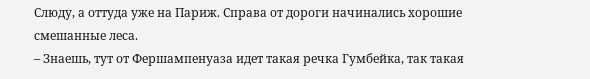Слюду, а оттуда уже на Париж. Справа от дороги начинались хорошие смешанные леса.
– Знаешь, тут от Фершампенуаза идет такая речка Гумбейка, так такая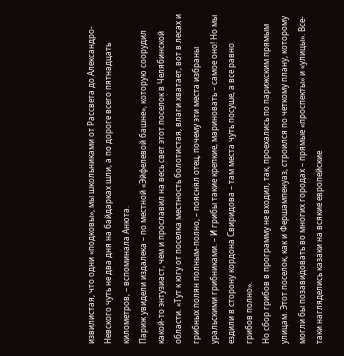извилистая, что одни «подковы», мы школьниками от Рассвета до Александро-Невского чуть не два дня на байдарках шли, а по дороге всего пятнадцать километров, – вспоминала Анюта.
Париж увидели издалека – по местной «Эйфелевой башне», которую соорудил какой-то энтузиаст, чем и прославил на весь свет этот поселок в Челябинской области. «Тут к югу от поселка местность болотистая, влаги хватает, вот в лесах и грибных полян полным-полно, – пояснял отец, почему эти места избраны уральскими грибниками. – И грибы такие крепкие, мариновать – самое оно! Но мы ездили в сторону кордона Свиридова – там места чуть посуше, а все равно грибов полно».
Но сбор грибов в программу не входил, так, проехались по парижским прямым улицам. Этот поселок, как и Фершампенуаз, строился по четкому плану, которому могли бы позавидовать во многих городах – прямые «проспекты» и «улицы». Все-таки нагляделись казаки на всякие европейские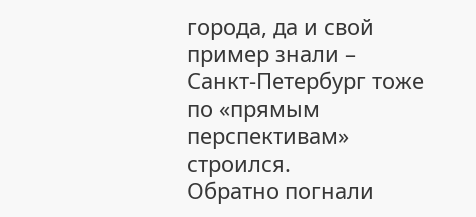города, да и свой пример знали – Санкт-Петербург тоже по «прямым перспективам» строился.
Обратно погнали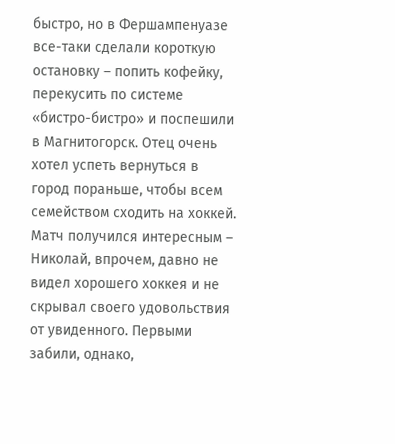быстро, но в Фершампенуазе все-таки сделали короткую остановку – попить кофейку, перекусить по системе «бистро-бистро» и поспешили в Магнитогорск. Отец очень хотел успеть вернуться в город пораньше, чтобы всем семейством сходить на хоккей.
Матч получился интересным – Николай, впрочем, давно не видел хорошего хоккея и не скрывал своего удовольствия от увиденного. Первыми забили, однако,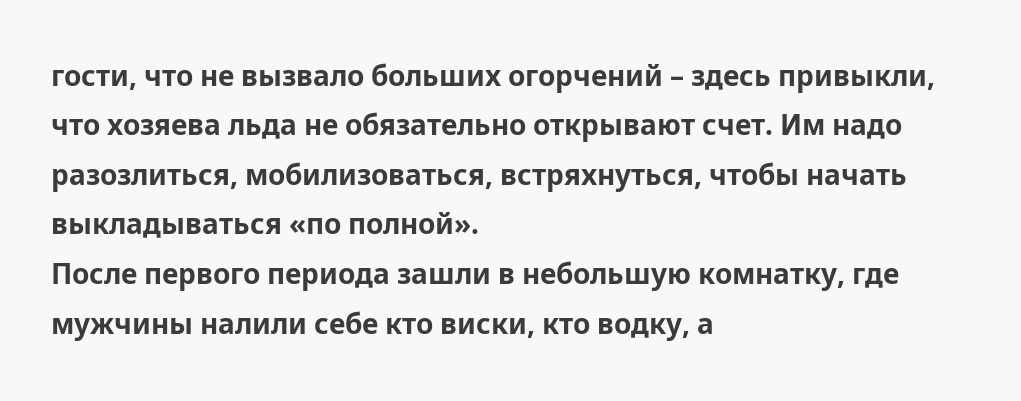гости, что не вызвало больших огорчений – здесь привыкли, что хозяева льда не обязательно открывают счет. Им надо разозлиться, мобилизоваться, встряхнуться, чтобы начать выкладываться «по полной».
После первого периода зашли в небольшую комнатку, где мужчины налили себе кто виски, кто водку, а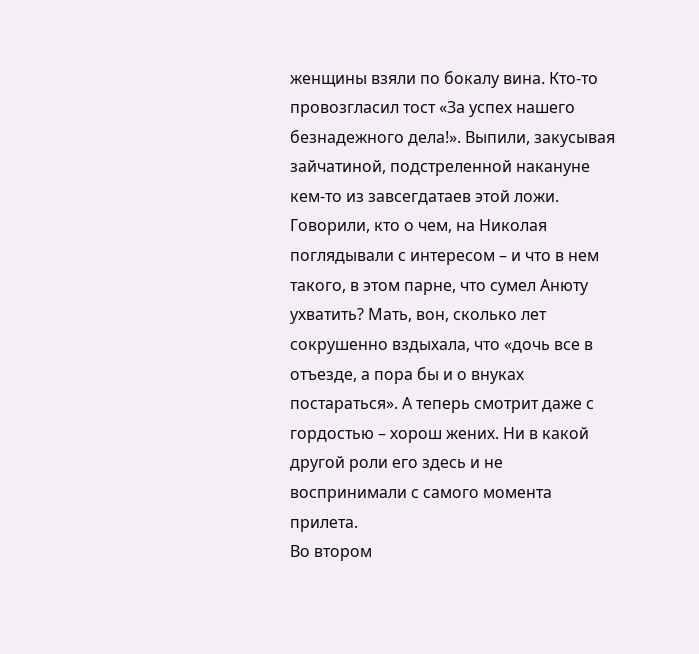женщины взяли по бокалу вина. Кто-то провозгласил тост «За успех нашего безнадежного дела!». Выпили, закусывая зайчатиной, подстреленной накануне кем-то из завсегдатаев этой ложи. Говорили, кто о чем, на Николая поглядывали с интересом – и что в нем такого, в этом парне, что сумел Анюту ухватить? Мать, вон, сколько лет сокрушенно вздыхала, что «дочь все в отъезде, а пора бы и о внуках постараться». А теперь смотрит даже с гордостью – хорош жених. Ни в какой другой роли его здесь и не воспринимали с самого момента прилета.
Во втором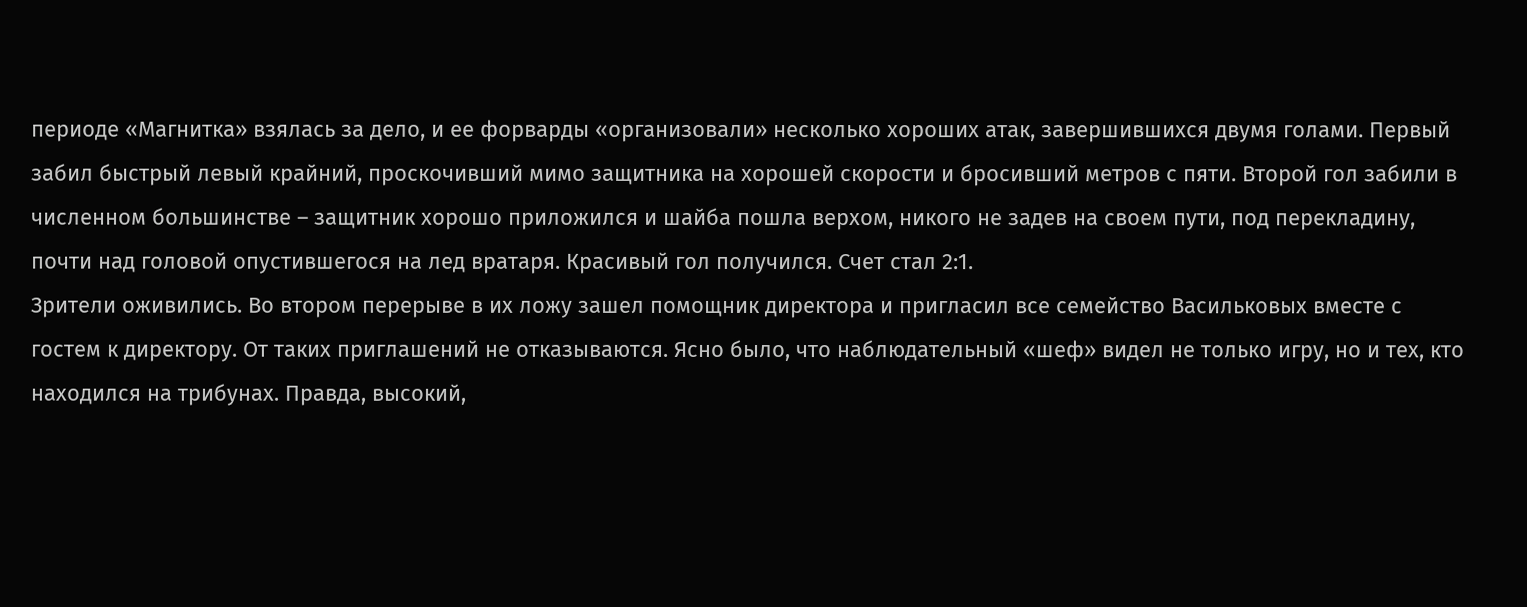периоде «Магнитка» взялась за дело, и ее форварды «организовали» несколько хороших атак, завершившихся двумя голами. Первый забил быстрый левый крайний, проскочивший мимо защитника на хорошей скорости и бросивший метров с пяти. Второй гол забили в численном большинстве – защитник хорошо приложился и шайба пошла верхом, никого не задев на своем пути, под перекладину, почти над головой опустившегося на лед вратаря. Красивый гол получился. Счет стал 2:1.
Зрители оживились. Во втором перерыве в их ложу зашел помощник директора и пригласил все семейство Васильковых вместе с гостем к директору. От таких приглашений не отказываются. Ясно было, что наблюдательный «шеф» видел не только игру, но и тех, кто находился на трибунах. Правда, высокий,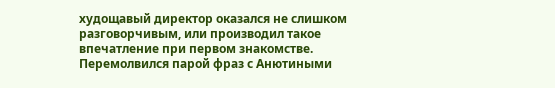худощавый директор оказался не слишком разговорчивым, или производил такое впечатление при первом знакомстве. Перемолвился парой фраз с Анютиными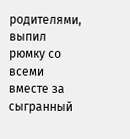родителями, выпил рюмку со всеми вместе за сыгранный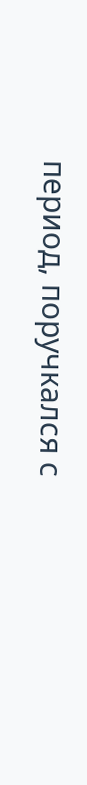период, поручкался с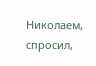Николаем, спросил,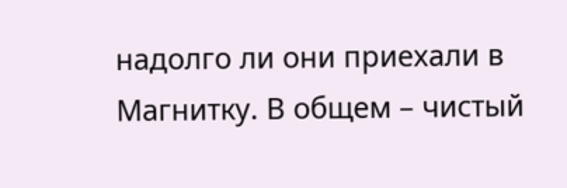надолго ли они приехали в Магнитку. В общем – чистый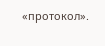«протокол».